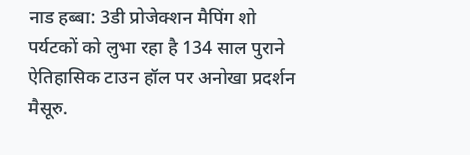नाड हब्बा: 3डी प्रोजेक्शन मैपिंग शो
पर्यटकों को लुभा रहा है 134 साल पुराने ऐतिहासिक टाउन हॉल पर अनोखा प्रदर्शन
मैसूरु.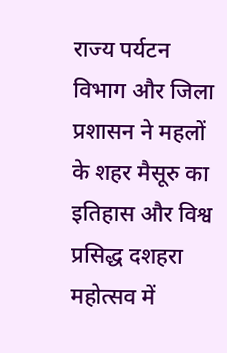राज्य पर्यटन विभाग और जिला प्रशासन ने महलों के शहर मैसूरु का इतिहास और विश्व प्रसिद्ध दशहरा महोत्सव में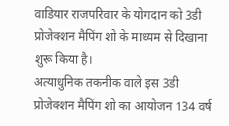वाडियार राजपरिवार के योगदान को 3डी प्रोजेक्शन मैपिंग शो के माध्यम से दिखाना शुरू किया है।
अत्याधुनिक तकनीक वाले इस 3डी प्रोजेक्शन मैपिंग शो का आयोजन 134 वर्ष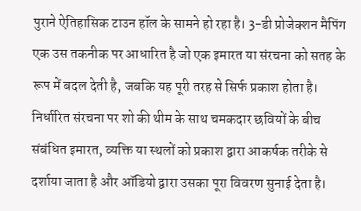पुराने ऐतिहासिक टाउन हॉल के सामने हो रहा है। 3-डी प्रोजेक्शन मैपिंग एक उस तकनीक पर आधारित है जो एक इमारत या संरचना को सतह के रूप में बदल देती है, जबकि यह पूरी तरह से सिर्फ प्रकाश होता है। निर्धारित संरचना पर शो की थीम के साथ चमकदार छवियों के बीच संबंधित इमारत, व्यक्ति या स्थलों को प्रकाश द्वारा आकर्षक तरीके से दर्शाया जाता है और ऑडियो द्वारा उसका पूरा विवरण सुनाई देता है।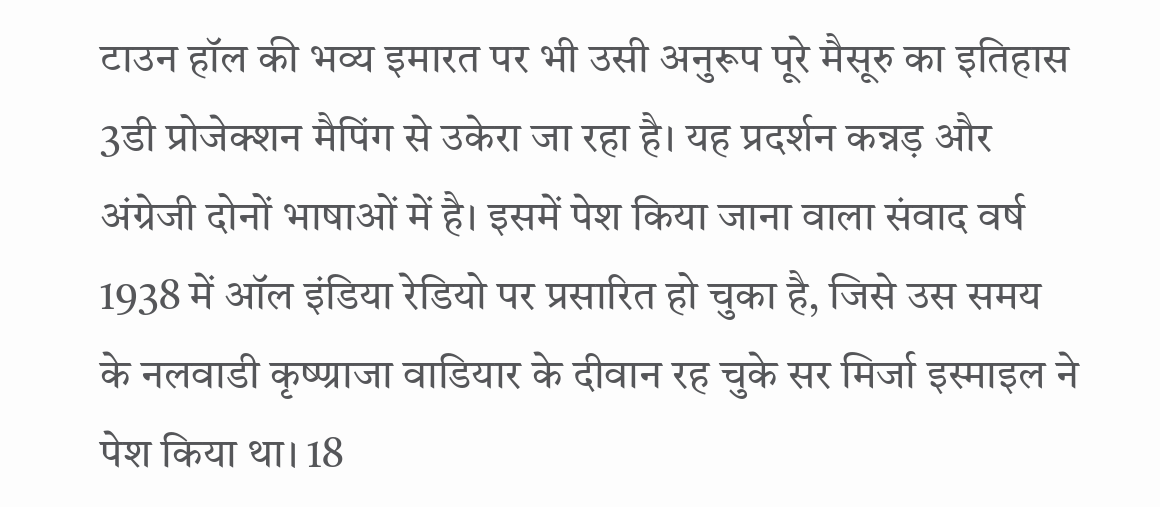टाउन हॉल की भव्य इमारत पर भी उसी अनुरूप पूरे मैसूरु का इतिहास 3डी प्रोजेक्शन मैपिंग से उकेरा जा रहा है। यह प्रदर्शन कन्नड़ और अंग्रेजी दोनों भाषाओं में है। इसमें पेश किया जाना वाला संवाद वर्ष 1938 में ऑल इंडिया रेडियो पर प्रसारित हो चुका है, जिसे उस समय के नलवाडी कृष्ण्राजा वाडियार के दीवान रह चुके सर मिर्जा इस्माइल ने पेश किया था। 18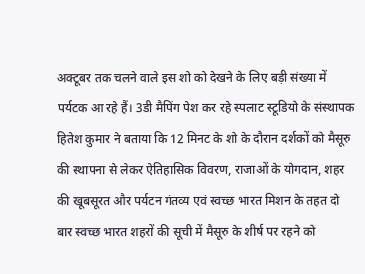अक्टूबर तक चलने वाले इस शो को देखने के लिए बड़ी संख्या में पर्यटक आ रहे हैं। 3डी मैपिंग पेश कर रहे स्पलाट स्टूडियो के संस्थापक हितेश कुमार ने बताया कि 12 मिनट के शो के दौरान दर्शकों को मैसूरु की स्थापना से लेकर ऐतिहासिक विवरण, राजाओं के योगदान, शहर की खूबसूरत और पर्यटन गंतव्य एवं स्वच्छ भारत मिशन के तहत दो बार स्वच्छ भारत शहरों की सूची में मैसूरु के शीर्ष पर रहने को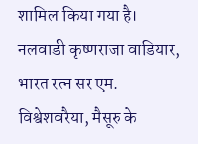शामिल किया गया है।
नलवाडी कृष्णराजा वाडियार, भारत रत्न सर एम. विश्वेशवरैया, मैसूरु के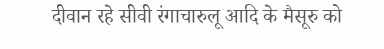दीवान रहे सीवी रंगाचारुलू आदि के मैसूरु को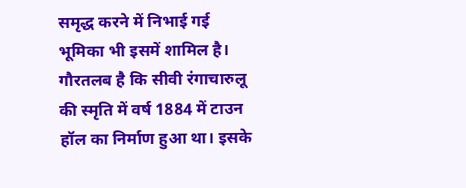समृद्ध करने में निभाई गई भूमिका भी इसमें शामिल है। गौरतलब है कि सीवी रंगाचारुलू की स्मृति में वर्ष 1884 में टाउन हॉल का निर्माण हुआ था। इसके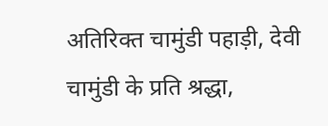अतिरिक्त चामुंडी पहाड़ी, देवी चामुंडी के प्रति श्रद्धा,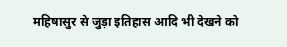महिषासुर से जुड़ा इतिहास आदि भी देखने को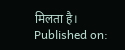मिलता है।
Published on: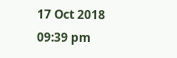17 Oct 2018 09:39 pm